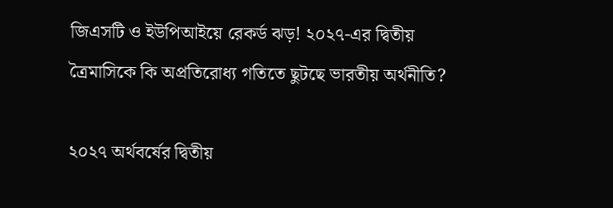জিএসটি ও ইউপিআইয়ে রেকর্ড ঝড়! ২০২৭-এর দ্বিতীয় ত্রৈমাসিকে কি অপ্রতিরোধ্য গতিতে ছুটছে ভারতীয় অর্থনীতি?

২০২৭ অর্থবর্ষের দ্বিতীয়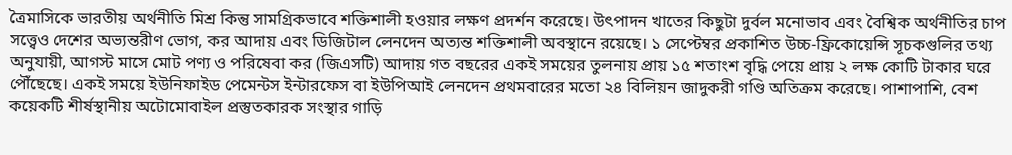ত্রৈমাসিকে ভারতীয় অর্থনীতি মিশ্র কিন্তু সামগ্রিকভাবে শক্তিশালী হওয়ার লক্ষণ প্রদর্শন করেছে। উৎপাদন খাতের কিছুটা দুর্বল মনোভাব এবং বৈশ্বিক অর্থনীতির চাপ সত্ত্বেও দেশের অভ্যন্তরীণ ভোগ, কর আদায় এবং ডিজিটাল লেনদেন অত্যন্ত শক্তিশালী অবস্থানে রয়েছে। ১ সেপ্টেম্বর প্রকাশিত উচ্চ-ফ্রিকোয়েন্সি সূচকগুলির তথ্য অনুযায়ী, আগস্ট মাসে মোট পণ্য ও পরিষেবা কর (জিএসটি) আদায় গত বছরের একই সময়ের তুলনায় প্রায় ১৫ শতাংশ বৃদ্ধি পেয়ে প্রায় ২ লক্ষ কোটি টাকার ঘরে পৌঁছেছে। একই সময়ে ইউনিফাইড পেমেন্টস ইন্টারফেস বা ইউপিআই লেনদেন প্রথমবারের মতো ২৪ বিলিয়ন জাদুকরী গণ্ডি অতিক্রম করেছে। পাশাপাশি, বেশ কয়েকটি শীর্ষস্থানীয় অটোমোবাইল প্রস্তুতকারক সংস্থার গাড়ি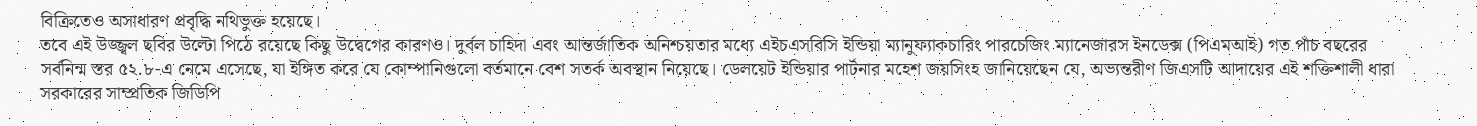বিক্রিতেও অসাধারণ প্রবৃদ্ধি নথিভুক্ত হয়েছে।
তবে এই উজ্জ্বল ছবির উল্টো পিঠে রয়েছে কিছু উদ্বেগের কারণও। দুর্বল চাহিদা এবং আন্তর্জাতিক অনিশ্চয়তার মধ্যে এইচএসবিসি ইন্ডিয়া ম্যানুফ্যাকচারিং পারচেজিং ম্যানেজারস ইনডেক্স (পিএমআই) গত পাঁচ বছরের সর্বনিন্ম স্তর ৫২.৮-এ নেমে এসেছে, যা ইঙ্গিত করে যে কোম্পানিগুলো বর্তমানে বেশ সতর্ক অবস্থান নিয়েছে। ডেলয়েট ইন্ডিয়ার পার্টনার মহেশ জয়সিংহ জানিয়েছেন যে, অভ্যন্তরীণ জিএসটি আদায়ের এই শক্তিশালী ধারা সরকারের সাম্প্রতিক জিডিপি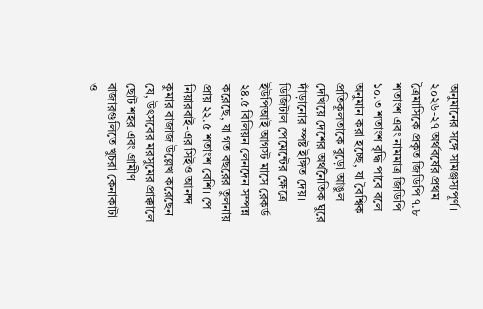অনুমানের সঙ্গে সামঞ্জস্যপূর্ণ। ২০২৬-২৭ অর্থবর্ষের প্রথম ত্রৈমাসিকে প্রকৃত জিডিপি ৭.৮ শতাংশ এবং নামমাত্র জিডিপি ১০.৩ শতাংশ বৃদ্ধি পাবে বলে অনুমান করা হচ্ছে, যা বৈশ্বিক প্রতিকূলতাকে বুড়ো আঙুল দেখিয়ে দেশের অর্থনৈতিক ঘুরে দাঁড়ানোর স্পষ্ট ইঙ্গিত দেয়।
ডিজিটাল পেমেন্টের ক্ষেত্রে ইউপিআই আগস্ট মাসে রেকর্ড ২৪.৫ বিলিয়ন লেনদেন সম্পন্ন করেছে, যা গত বছরের তুলনায় প্রায় ২২.৫ শতাংশ বেশি। পে নিয়ারবাই-এর সিইও আনন্দ কুমার বাজাজ উল্লেখ করেছেন যে, উৎসবের মরসুমের প্রাক্কালে ছোট শহর এবং গ্রামীণ বাজারগুলিতে খুচরা কেনাকাটা ও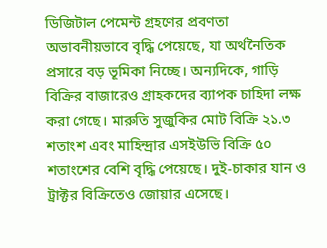ডিজিটাল পেমেন্ট গ্রহণের প্রবণতা অভাবনীয়ভাবে বৃদ্ধি পেয়েছে, যা অর্থনৈতিক প্রসারে বড় ভূমিকা নিচ্ছে। অন্যদিকে, গাড়ি বিক্রির বাজারেও গ্রাহকদের ব্যাপক চাহিদা লক্ষ করা গেছে। মারুতি সুজুকির মোট বিক্রি ২১.৩ শতাংশ এবং মাহিন্দ্রার এসইউভি বিক্রি ৫০ শতাংশের বেশি বৃদ্ধি পেয়েছে। দুই-চাকার যান ও ট্রাক্টর বিক্রিতেও জোয়ার এসেছে।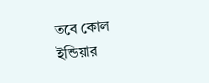তবে কোল ইন্ডিয়ার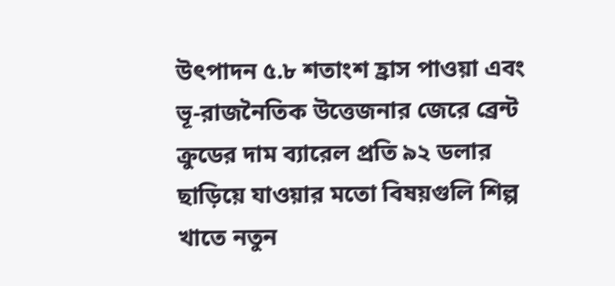উৎপাদন ৫.৮ শতাংশ হ্রাস পাওয়া এবং ভূ-রাজনৈতিক উত্তেজনার জেরে ব্রেন্ট ক্রুডের দাম ব্যারেল প্রতি ৯২ ডলার ছাড়িয়ে যাওয়ার মতো বিষয়গুলি শিল্প খাতে নতুন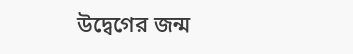উদ্বেগের জন্ম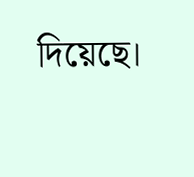দিয়েছে।